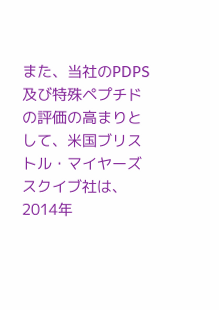また、当社のPDPS及び特殊ペプチドの評価の高まりとして、米国ブリストル・マイヤーズスクイブ社は、2014年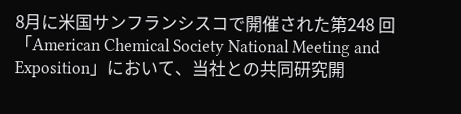8月に米国サンフランシスコで開催された第248 回「American Chemical Society National Meeting and Exposition」において、当社との共同研究開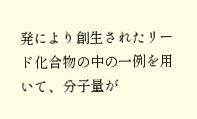発により創生されたリード化合物の中の一例を用いて、分子量が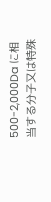500-2,000Da に相当する分子又は特殊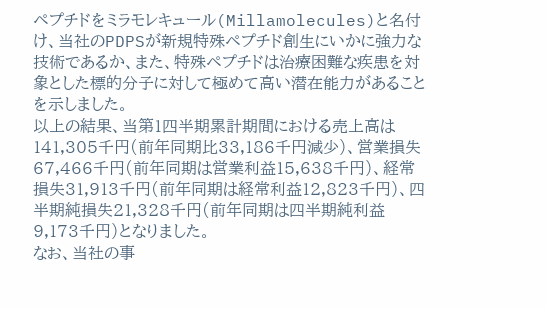ペプチドをミラモレキュール(Millamolecules)と名付け、当社のPDPSが新規特殊ペプチド創生にいかに強力な技術であるか、また、特殊ペプチドは治療困難な疾患を対象とした標的分子に対して極めて高い潜在能力があることを示しました。
以上の結果、当第1四半期累計期間における売上高は141,305千円(前年同期比33,186千円減少)、営業損失67,466千円(前年同期は営業利益15,638千円)、経常損失31,913千円(前年同期は経常利益12,823千円)、四半期純損失21,328千円(前年同期は四半期純利益9,173千円)となりました。
なお、当社の事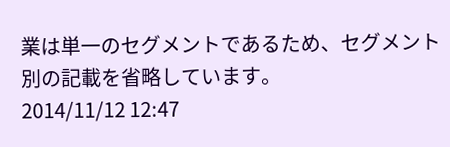業は単一のセグメントであるため、セグメント別の記載を省略しています。
2014/11/12 12:47